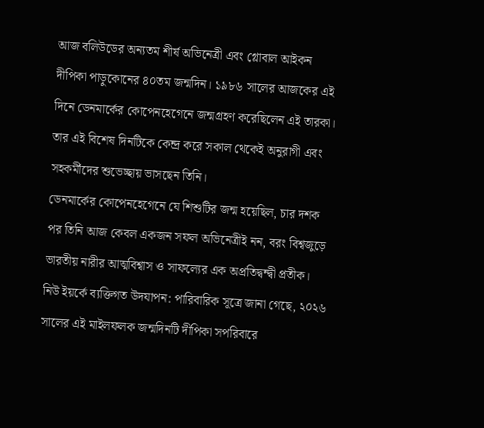আজ বলিউডের অন্যতম শীর্ষ অভিনেত্রী এবং গ্লোবাল আইকন দীপিকা পাড়ুকোনের ৪০তম জন্মদিন। ১৯৮৬ সালের আজকের এই দিনে ডেনমার্কের কোপেনহেগেনে জন্মগ্রহণ করেছিলেন এই তারকা। তার এই বিশেষ দিনটিকে কেন্দ্র করে সকাল থেকেই অনুরাগী এবং সহকর্মীদের শুভেচ্ছায় ভাসছেন তিনি।
ডেনমার্কের কোপেনহেগেনে যে শিশুটির জন্ম হয়েছিল, চার দশক পর তিনি আজ কেবল একজন সফল অভিনেত্রীই নন, বরং বিশ্বজুড়ে ভারতীয় নারীর আত্মবিশ্বাস ও সাফল্যের এক অপ্রতিদ্বন্দ্বী প্রতীক।
নিউ ইয়র্কে ব্যক্তিগত উদযাপন: পারিবারিক সূত্রে জানা গেছে, ২০২৬ সালের এই মাইলফলক জন্মদিনটি দীপিকা সপরিবারে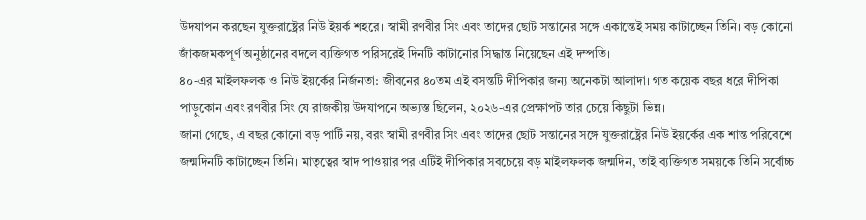উদযাপন করছেন যুক্তরাষ্ট্রের নিউ ইয়র্ক শহরে। স্বামী রণবীর সিং এবং তাদের ছোট সন্তানের সঙ্গে একান্তেই সময় কাটাচ্ছেন তিনি। বড় কোনো জাঁকজমকপূর্ণ অনুষ্ঠানের বদলে ব্যক্তিগত পরিসরেই দিনটি কাটানোর সিদ্ধান্ত নিয়েছেন এই দম্পতি।
৪০-এর মাইলফলক ও নিউ ইয়র্কের নির্জনতা: জীবনের ৪০তম এই বসন্তটি দীপিকার জন্য অনেকটা আলাদা। গত কয়েক বছর ধরে দীপিকা পাড়ুকোন এবং রণবীর সিং যে রাজকীয় উদযাপনে অভ্যস্ত ছিলেন, ২০২৬-এর প্রেক্ষাপট তার চেয়ে কিছুটা ভিন্ন।
জানা গেছে, এ বছর কোনো বড় পার্টি নয়, বরং স্বামী রণবীর সিং এবং তাদের ছোট সন্তানের সঙ্গে যুক্তরাষ্ট্রের নিউ ইয়র্কের এক শান্ত পরিবেশে জন্মদিনটি কাটাচ্ছেন তিনি। মাতৃত্বের স্বাদ পাওয়ার পর এটিই দীপিকার সবচেয়ে বড় মাইলফলক জন্মদিন, তাই ব্যক্তিগত সময়কে তিনি সর্বোচ্চ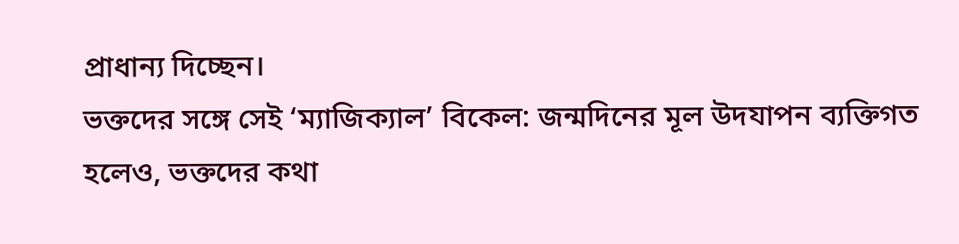প্রাধান্য দিচ্ছেন।
ভক্তদের সঙ্গে সেই ‘ম্যাজিক্যাল’ বিকেল: জন্মদিনের মূল উদযাপন ব্যক্তিগত হলেও, ভক্তদের কথা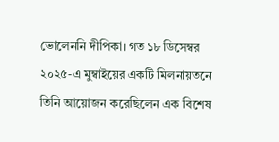ভোলেননি দীপিকা। গত ১৮ ডিসেম্বর ২০২৫-এ মুম্বাইয়ের একটি মিলনায়তনে তিনি আয়োজন করেছিলেন এক বিশেষ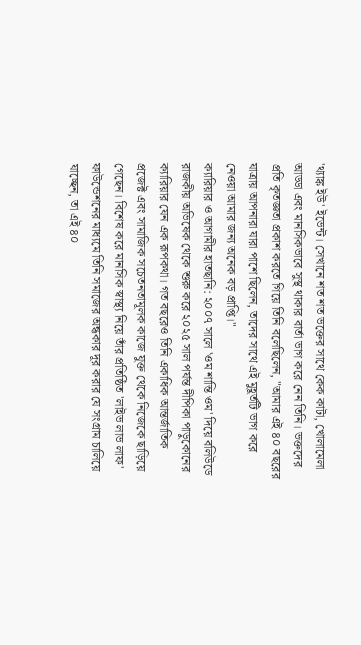'থ্যাঙ্ক ইউ' ইভেন্ট। সেখানে শত শত ভক্তের সাথে কেক কাটা, খোলামেলা আড্ডা এবং মানসিকভাবে সুস্থ থাকার বার্তা ভাগ করে নেন তিনি। ভক্তদের প্রতি কৃতজ্ঞতা প্রকাশ করতে গিয়ে তিনি বলেছিলেন, "আমার এই ৪০ বছরের যাত্রায় আপনারা যারা পাশে ছিলেন, তাদের সাথে এই মুহূর্তটি ভাগ করে নেওয়া আমার জন্য অনেক বড় প্রাপ্তি।"
ক্যারিয়ার ও আগামীর হাতছানি: ২০০৭ সালে 'ওম শান্তি ওম' দিয়ে বলিউডে রাজকীয় অভিষেক থেকে শুরু করে ২০২৫ সাল পর্যন্ত দীপিকা পাড়ুকোনের ক্যারিয়ার যেন এক রূপকথা। গত বছরেও তিনি একাধিক আন্তর্জাতিক প্রজেক্ট এবং সামাজিক সচেতনতামূলক কাজে যুক্ত থেকে নিজেকে ছাড়িয়ে গেছেন। বিশেষ করে মানসিক স্বাস্থ্য নিয়ে তাঁর প্রতিষ্ঠিত 'লাইভ লাভ লাফ' ফাউন্ডেশনের মাধ্যমে তিনি সমাজের অন্ধকার দূর করার যে সংগ্রাম চালিয়ে যাচ্ছেন, তা এই ৪০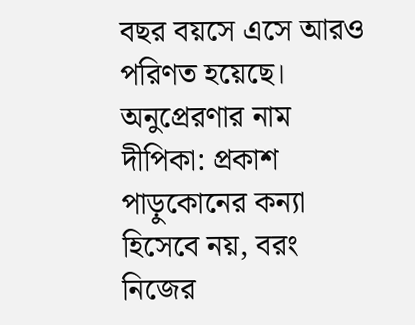বছর বয়সে এসে আরও পরিণত হয়েছে।
অনুপ্রেরণার নাম দীপিকা: প্রকাশ পাড়ুকোনের কন্যা হিসেবে নয়, বরং নিজের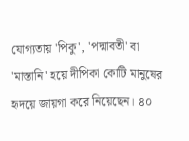যোগ্যতায় 'পিকু', 'পদ্মাবতী' বা 'মাস্তানি' হয়ে দীপিকা কোটি মানুষের হৃদয়ে জায়গা করে নিয়েছেন। ৪০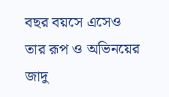বছর বয়সে এসেও তার রূপ ও অভিনয়ের জাদু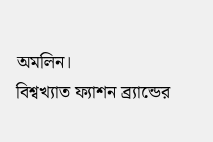অমলিন।
বিশ্বখ্যাত ফ্যাশন ব্র্যান্ডের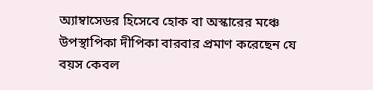অ্যাম্বাসেডর হিসেবে হোক বা অস্কারের মঞ্চে উপস্থাপিকা দীপিকা বারবার প্রমাণ করেছেন যে বয়স কেবল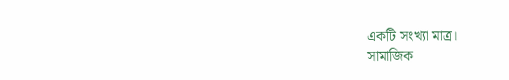একটি সংখ্যা মাত্র।
সামাজিক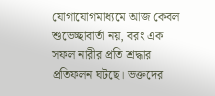যোগাযোগমাধ্যমে আজ কেবল শুভেচ্ছাবার্তা নয়, বরং এক সফল নারীর প্রতি শ্রদ্ধার প্রতিফলন ঘটছে। ভক্তদের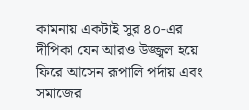কামনায় একটাই সুর ৪০-এর দীপিকা যেন আরও উজ্জ্বল হয়ে ফিরে আসেন রূপালি পর্দায় এবং সমাজের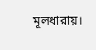মূলধারায়।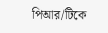পিআর/টিকে